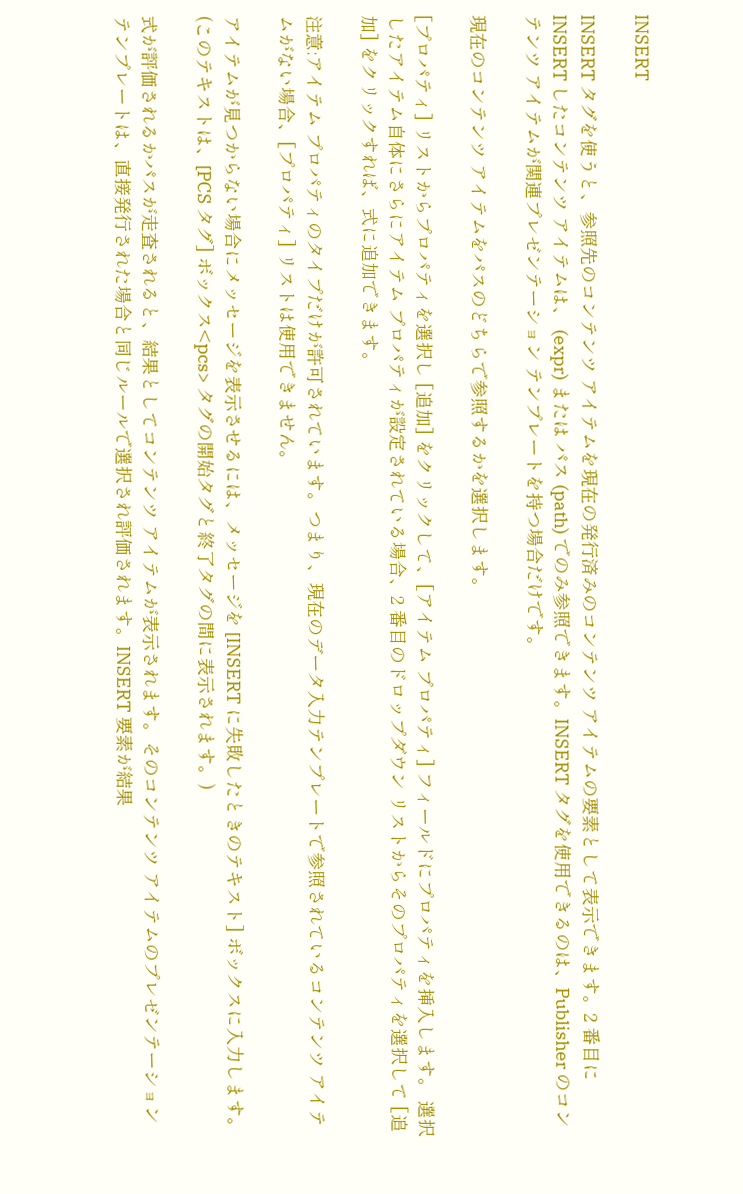INSERT

INSERT タグを使うと、参照先のコンテンツ アイテムを現在の発行済みのコンテンツ アイテムの要素として表示できます。2 番目に INSERT したコンテンツ アイテムは、 (expr) または パス (path) でのみ参照できます。INSERT タグを使用できるのは、Publisher のコンテンツ アイテムが関連プレゼンテーション テンプレートを持つ場合だけです。

現在のコンテンツ アイテムをパスのどちらで参照するかを選択します。

[プロパティ] リストからプロパティを選択し [追加] をクリックして、[アイテム プロパティ] フィールドにプロパティを挿入します。 選択したアイテム自体にさらにアイテム プロパティが設定されている場合、2 番目のドロップダウン リストからそのプロパティを選択して [追加] をクリックすれば、式に追加できます。

注意:アイテム プロパティのタイプだけが許可されています。つまり、現在のデータ入力テンプレートで参照されているコンテンツ アイテムがない場合、[プロパティ] リストは使用できません。

アイテムが見つからない場合にメッセージを表示させるには、メッセージを [INSERT に失敗したときのテキスト] ボックスに入力します。(このテキストは、[PCS タグ] ボックス<pcs> タグの開始タグと終了タグの間に表示されます。)

式が評価されるかパスが走査されると、結果としてコンテンツ アイテムが表示されます。そのコンテンツ アイテムのプレゼンテーション テンプレートは、直接発行された場合と同じルールで選択され評価されます。INSERT 要素が結果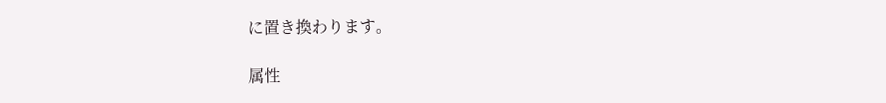に置き換わります。

属性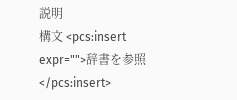説明
構文 <pcs:insert expr="">辞書を参照</pcs:insert>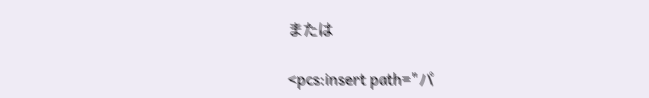または

<pcs:insert path="パ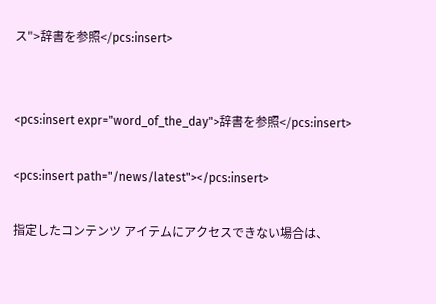ス">辞書を参照</pcs:insert>


<pcs:insert expr="word_of_the_day">辞書を参照</pcs:insert>

<pcs:insert path="/news/latest"></pcs:insert>

指定したコンテンツ アイテムにアクセスできない場合は、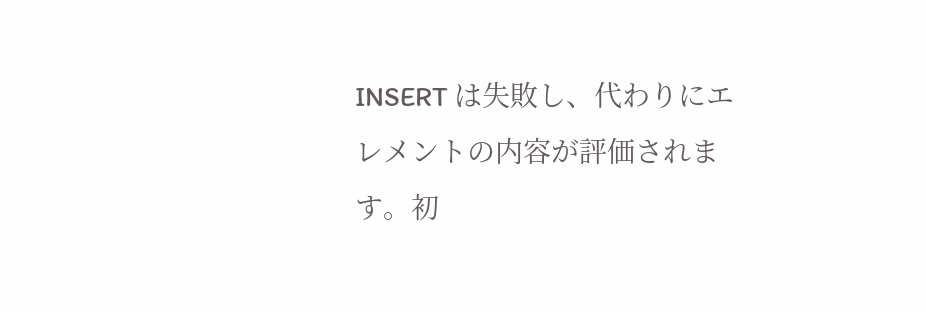INSERT は失敗し、代わりにエレメントの内容が評価されます。初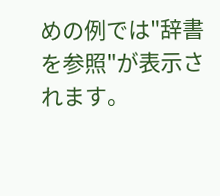めの例では"辞書を参照"が表示されます。